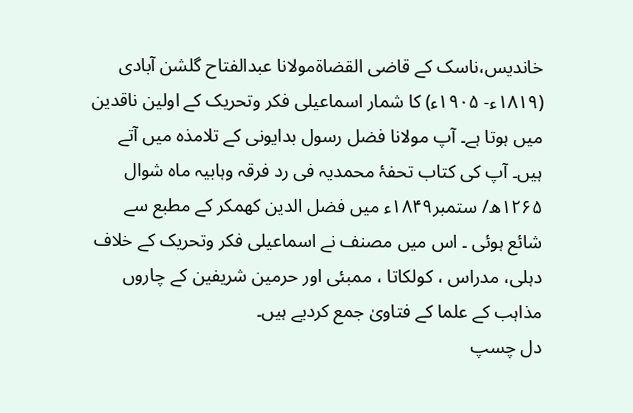خاندیس،ناسک کے قاضی القضاۃمولانا عبدالفتاح گلشن آبادی (۱۸۱۹ء- ۱۹۰۵ء) کا شمار اسماعیلی فکر وتحریک کے اولین ناقدین میں ہوتا ہے۔ آپ مولانا فضل رسول بدایونی کے تلامذہ میں آتے ہیں۔ آپ کی کتاب تحفۂ محمدیہ فی رد فرقہ وہابیہ ماہ شوال ۱۲۶۵ھ/ ستمبر۱۸۴۹ء میں فضل الدین کھمکر کے مطبع سے شائع ہوئی ۔ اس میں مصنف نے اسماعیلی فکر وتحریک کے خلاف دہلی، مدراس ، کولکاتا ، ممبئی اور حرمین شریفین کے چاروں مذاہب کے علما کے فتاویٰ جمع کردیے ہیں۔
دل چسپ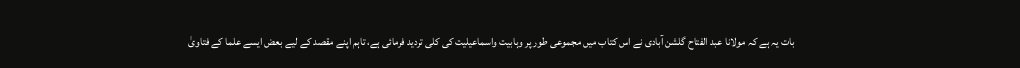بات یہ ہے کہ مولانا عبد الفتاح گلشن آبادی نے اس کتاب میں مجموعی طور پر وہابیت واسماعیلیت کی کلی تردید فرمائی ہے، تاہم اپنے مقصد کے لیے بعض ایسے علما کے فتاویٰ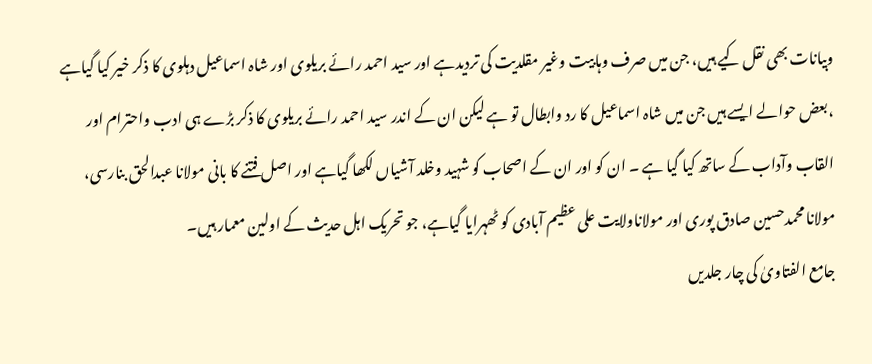وبیانات بھی نقل کیے ہیں، جن میں صرف وہابیت وغیر مقلدیت کی تردیدہے اور سید احمد رائے بریلوی اور شاہ اسماعیل دہلوی کا ذکر خیر کیا گیاہے ،بعض حوالے ایسے ہیں جن میں شاہ اسماعیل کا رد وابطال تو ہے لیکن ان کے اندر سید احمد رائے بریلوی کا ذکر بڑے ہی ادب واحترام اور القاب وآداب کے ساتھ کیا گیا ہے ۔ ان کو اور ان کے اصحاب کو شہید وخلد آشیاں لکھا گیاہے اور اصل فتنے کا بانی مولانا عبدالحق بنارسی، مولانا محمدحسین صادق پوری اور مولاناولایت علی عظیم آبادی کو ٹھہرایا گیاہے، جو تحریک اہل حدیث کے اولین معمار ہیں۔
جامع الفتاویٰ کی چار جلدیں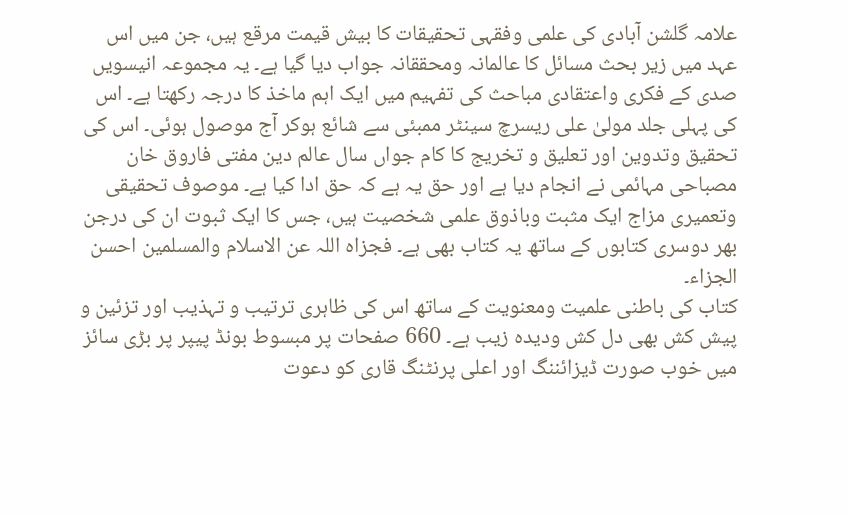علامہ گلشن آبادی کی علمی وفقہی تحقیقات کا بیش قیمت مرقع ہیں، جن میں اس عہد میں زیر بحث مسائل کا عالمانہ ومحققانہ جواب دیا گیا ہے۔ یہ مجموعہ انیسویں صدی کے فکری واعتقادی مباحث کی تفہیم میں ایک اہم ماخذ کا درجہ رکھتا ہے۔ اس کی پہلی جلد مولیٰ علی ریسرچ سینٹر ممبئی سے شائع ہوکر آج موصول ہوئی۔ اس کی تحقیق وتدوین اور تعلیق و تخریج کا کام جواں سال عالم دین مفتی فاروق خان مصباحی مہائمی نے انجام دیا ہے اور حق یہ ہے کہ حق ادا کیا ہے۔ موصوف تحقیقی وتعمیری مزاج ایک مثبت وباذوق علمی شخصیت ہیں، جس کا ایک ثبوت ان کی درجن بھر دوسری کتابوں کے ساتھ یہ کتاب بھی ہے۔ فجزاہ اللہ عن الاسلام والمسلمین احسن الجزاء۔
کتاب کی باطنی علمیت ومعنویت کے ساتھ اس کی ظاہری ترتیب و تہذیب اور تزئین و پیش کش بھی دل کش ودیدہ زیب ہے۔ 660 صفحات پر مبسوط بونڈ پیپر پر بڑی سائز میں خوب صورت ڈیزائننگ اور اعلی پرنٹنگ قاری کو دعوت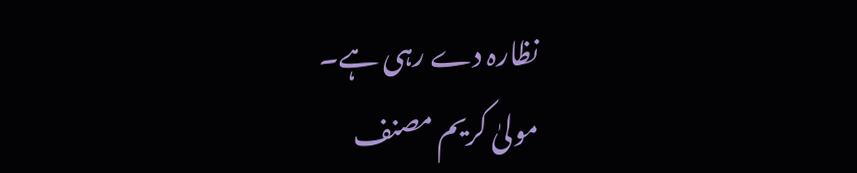نظارہ دے رہی ہے۔
مولیٰ کریم مصنف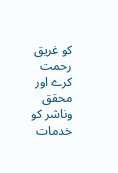کو غریق رحمت کرے اور محقق وناشر کو خدمات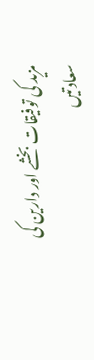مزید کی توفیقات بخشے اور دارین کی سعادتیں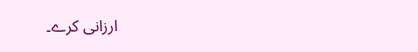ارزانی کرے۔